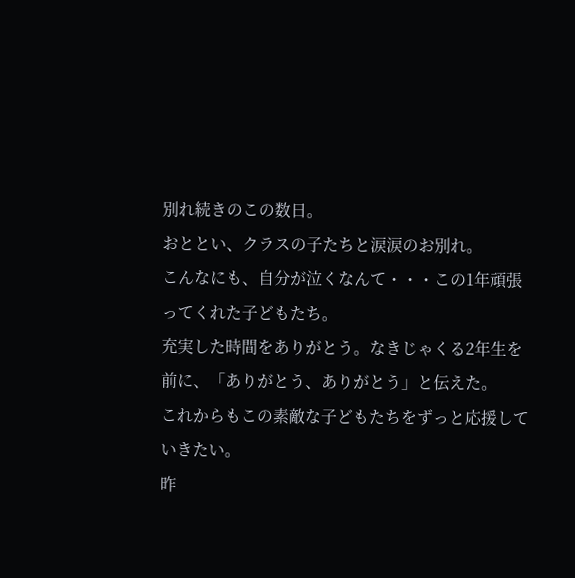別れ続きのこの数日。
おととい、クラスの子たちと涙涙のお別れ。
こんなにも、自分が泣くなんて・・・この1年頑張ってくれた子どもたち。
充実した時間をありがとう。なきじゃくる2年生を前に、「ありがとう、ありがとう」と伝えた。
これからもこの素敵な子どもたちをずっと応援していきたい。
昨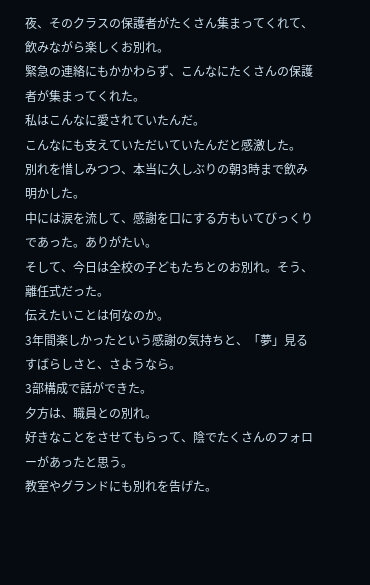夜、そのクラスの保護者がたくさん集まってくれて、飲みながら楽しくお別れ。
緊急の連絡にもかかわらず、こんなにたくさんの保護者が集まってくれた。
私はこんなに愛されていたんだ。
こんなにも支えていただいていたんだと感激した。
別れを惜しみつつ、本当に久しぶりの朝3時まで飲み明かした。
中には涙を流して、感謝を口にする方もいてびっくりであった。ありがたい。
そして、今日は全校の子どもたちとのお別れ。そう、離任式だった。
伝えたいことは何なのか。
3年間楽しかったという感謝の気持ちと、「夢」見るすばらしさと、さようなら。
3部構成で話ができた。
夕方は、職員との別れ。
好きなことをさせてもらって、陰でたくさんのフォローがあったと思う。
教室やグランドにも別れを告げた。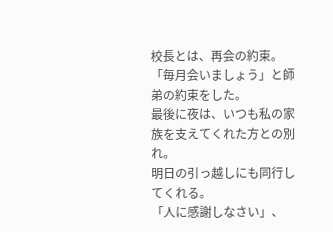校長とは、再会の約束。
「毎月会いましょう」と師弟の約束をした。
最後に夜は、いつも私の家族を支えてくれた方との別れ。
明日の引っ越しにも同行してくれる。
「人に感謝しなさい」、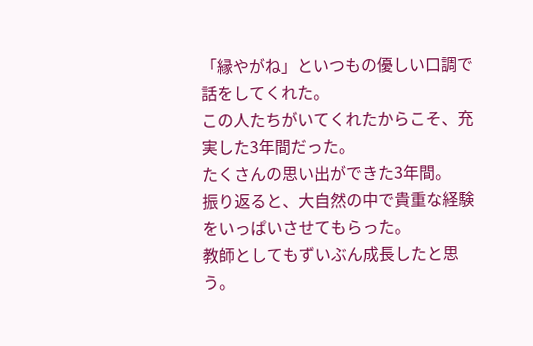「縁やがね」といつもの優しい口調で話をしてくれた。
この人たちがいてくれたからこそ、充実した3年間だった。
たくさんの思い出ができた3年間。
振り返ると、大自然の中で貴重な経験をいっぱいさせてもらった。
教師としてもずいぶん成長したと思う。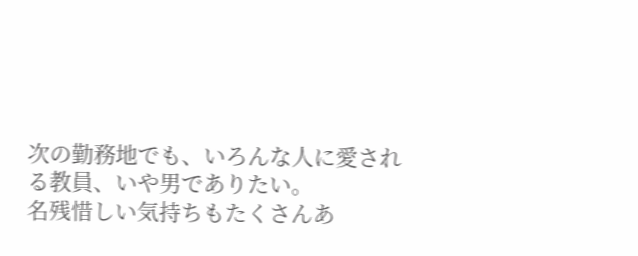次の勤務地でも、いろんな人に愛される教員、いや男でありたい。
名残惜しい気持ちもたくさんあ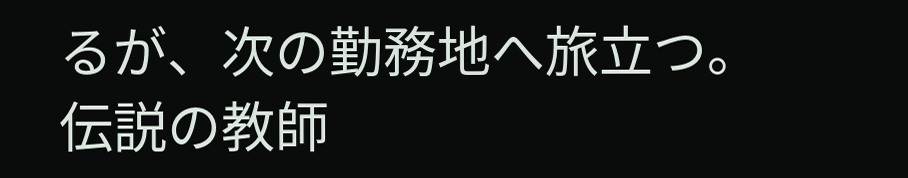るが、次の勤務地へ旅立つ。
伝説の教師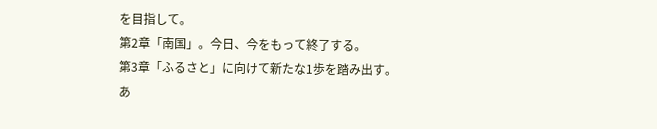を目指して。
第2章「南国」。今日、今をもって終了する。
第3章「ふるさと」に向けて新たな1歩を踏み出す。
あ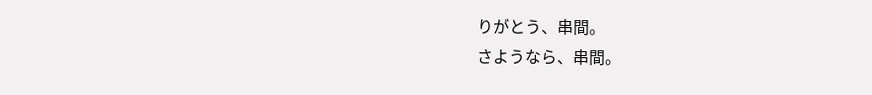りがとう、串間。
さようなら、串間。